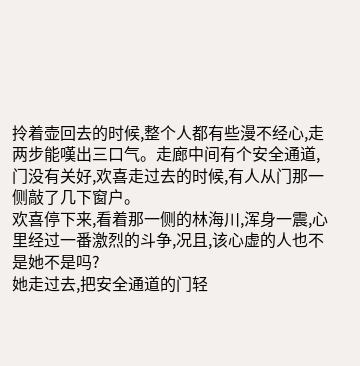拎着壶回去的时候,整个人都有些漫不经心,走两步能嘆出三口气。走廊中间有个安全通道,门没有关好,欢喜走过去的时候,有人从门那一侧敲了几下窗户。
欢喜停下来,看着那一侧的林海川,浑身一震,心里经过一番激烈的斗争,况且,该心虚的人也不是她不是吗?
她走过去,把安全通道的门轻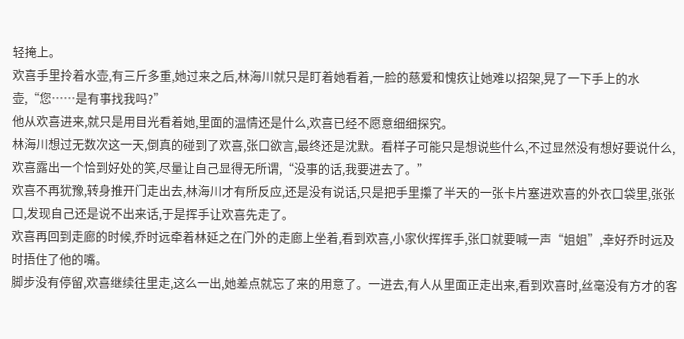轻掩上。
欢喜手里拎着水壶,有三斤多重,她过来之后,林海川就只是盯着她看着,一脸的慈爱和愧疚让她难以招架,晃了一下手上的水壶,“您……是有事找我吗?”
他从欢喜进来,就只是用目光看着她,里面的温情还是什么,欢喜已经不愿意细细探究。
林海川想过无数次这一天,倒真的碰到了欢喜,张口欲言,最终还是沈默。看样子可能只是想说些什么,不过显然没有想好要说什么,欢喜露出一个恰到好处的笑,尽量让自己显得无所谓,“没事的话,我要进去了。”
欢喜不再犹豫,转身推开门走出去,林海川才有所反应,还是没有说话,只是把手里攥了半天的一张卡片塞进欢喜的外衣口袋里,张张口,发现自己还是说不出来话,于是挥手让欢喜先走了。
欢喜再回到走廊的时候,乔时远牵着林延之在门外的走廊上坐着,看到欢喜,小家伙挥挥手,张口就要喊一声“姐姐”,幸好乔时远及时捂住了他的嘴。
脚步没有停留,欢喜继续往里走,这么一出,她差点就忘了来的用意了。一进去,有人从里面正走出来,看到欢喜时,丝毫没有方才的客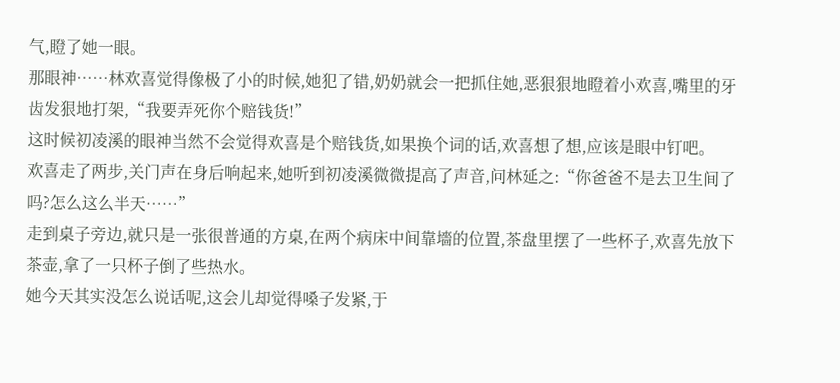气,瞪了她一眼。
那眼神……林欢喜觉得像极了小的时候,她犯了错,奶奶就会一把抓住她,恶狠狠地瞪着小欢喜,嘴里的牙齿发狠地打架,“我要弄死你个赔钱货!”
这时候初凌溪的眼神当然不会觉得欢喜是个赔钱货,如果换个词的话,欢喜想了想,应该是眼中钉吧。
欢喜走了两步,关门声在身后响起来,她听到初凌溪微微提高了声音,问林延之:“你爸爸不是去卫生间了吗?怎么这么半天……”
走到桌子旁边,就只是一张很普通的方桌,在两个病床中间靠墻的位置,茶盘里摆了一些杯子,欢喜先放下茶壶,拿了一只杯子倒了些热水。
她今天其实没怎么说话呢,这会儿却觉得嗓子发紧,于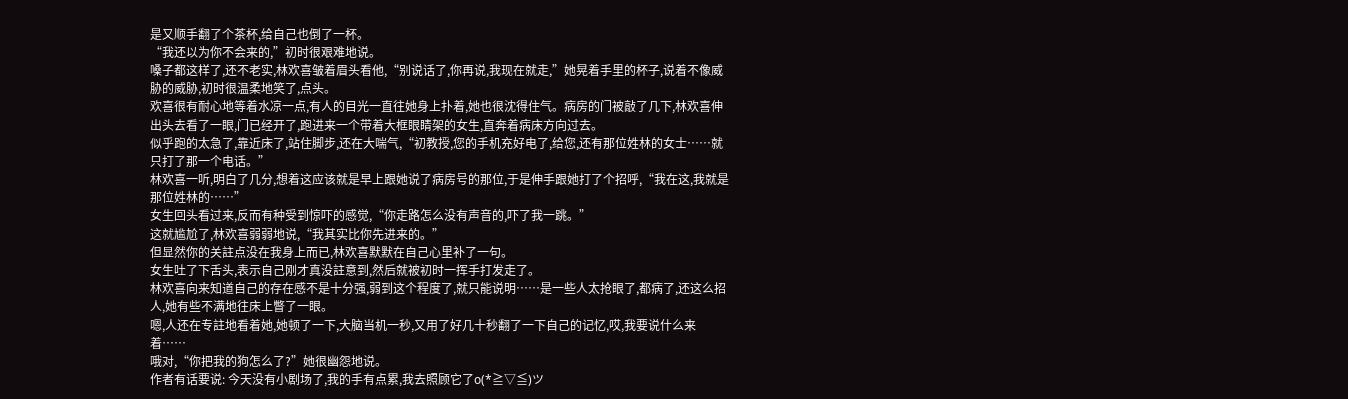是又顺手翻了个茶杯,给自己也倒了一杯。
“我还以为你不会来的,”初时很艰难地说。
嗓子都这样了,还不老实,林欢喜皱着眉头看他,“别说话了,你再说,我现在就走,”她晃着手里的杯子,说着不像威胁的威胁,初时很温柔地笑了,点头。
欢喜很有耐心地等着水凉一点,有人的目光一直往她身上扑着,她也很沈得住气。病房的门被敲了几下,林欢喜伸出头去看了一眼,门已经开了,跑进来一个带着大框眼睛架的女生,直奔着病床方向过去。
似乎跑的太急了,靠近床了,站住脚步,还在大喘气,“初教授,您的手机充好电了,给您,还有那位姓林的女士……就只打了那一个电话。”
林欢喜一听,明白了几分,想着这应该就是早上跟她说了病房号的那位,于是伸手跟她打了个招呼,“我在这,我就是那位姓林的……”
女生回头看过来,反而有种受到惊吓的感觉,“你走路怎么没有声音的,吓了我一跳。”
这就尴尬了,林欢喜弱弱地说,“我其实比你先进来的。”
但显然你的关註点没在我身上而已,林欢喜默默在自己心里补了一句。
女生吐了下舌头,表示自己刚才真没註意到,然后就被初时一挥手打发走了。
林欢喜向来知道自己的存在感不是十分强,弱到这个程度了,就只能说明……是一些人太抢眼了,都病了,还这么招人,她有些不满地往床上瞥了一眼。
嗯,人还在专註地看着她,她顿了一下,大脑当机一秒,又用了好几十秒翻了一下自己的记忆,哎,我要说什么来着……
哦对,“你把我的狗怎么了?”她很幽怨地说。
作者有话要说: 今天没有小剧场了,我的手有点累,我去照顾它了o(*≧▽≦)ツ